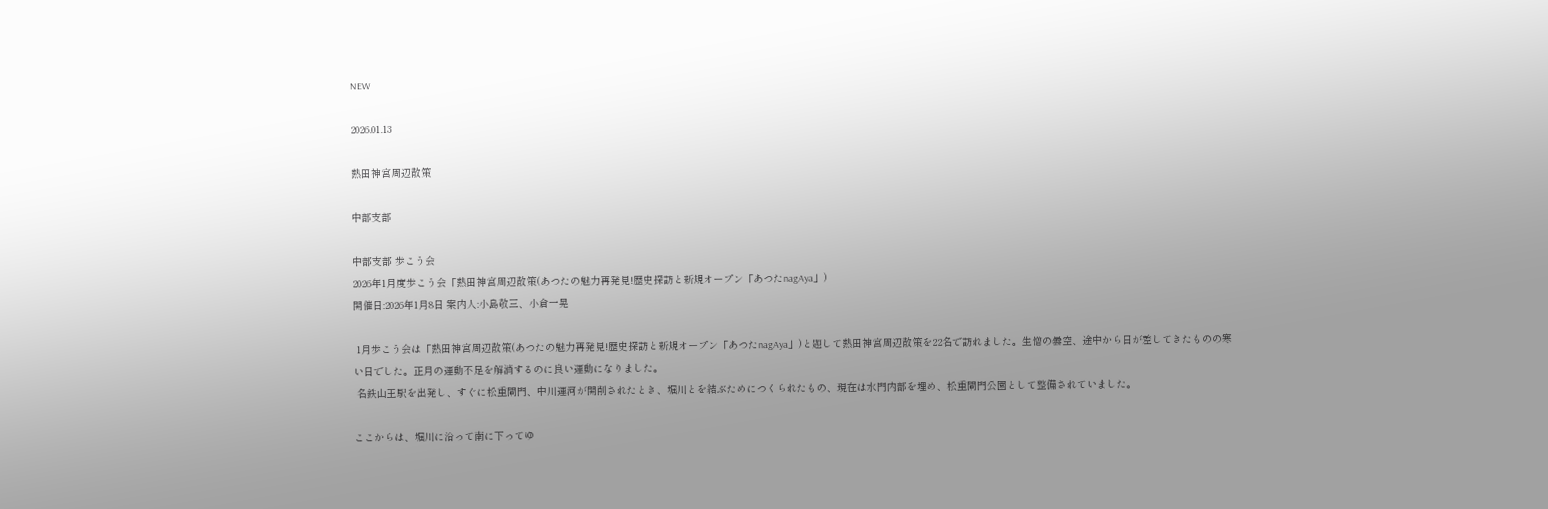NEW

2026.01.13

熱田神宮周辺散策

中部支部

中部支部 歩こう会
2026年1月度歩こう会「熱田神宮周辺散策(あつたの魅力再発見!歴史探訪と新規オープン「あつたnagAya」)
開催日:2026年1月8日 案内人:小島敬三、小倉一晃

 1月歩こう会は「熱田神宮周辺散策(あつたの魅力再発見!歴史探訪と新規オープン「あつたnagAya」)と題して熱田神宮周辺散策を22名で訪れました。生憎の曇空、途中から日が差してきたものの寒い日でした。正月の運動不足を解消するのに良い運動になりました。
 名鉄山王駅を出発し、すぐに松重閘門、中川運河が開削されたとき、堀川とを結ぶためにつくられたもの、現在は水門内部を埋め、松重閘門公園として整備されていました。

ここからは、堀川に沿って南に下ってゆ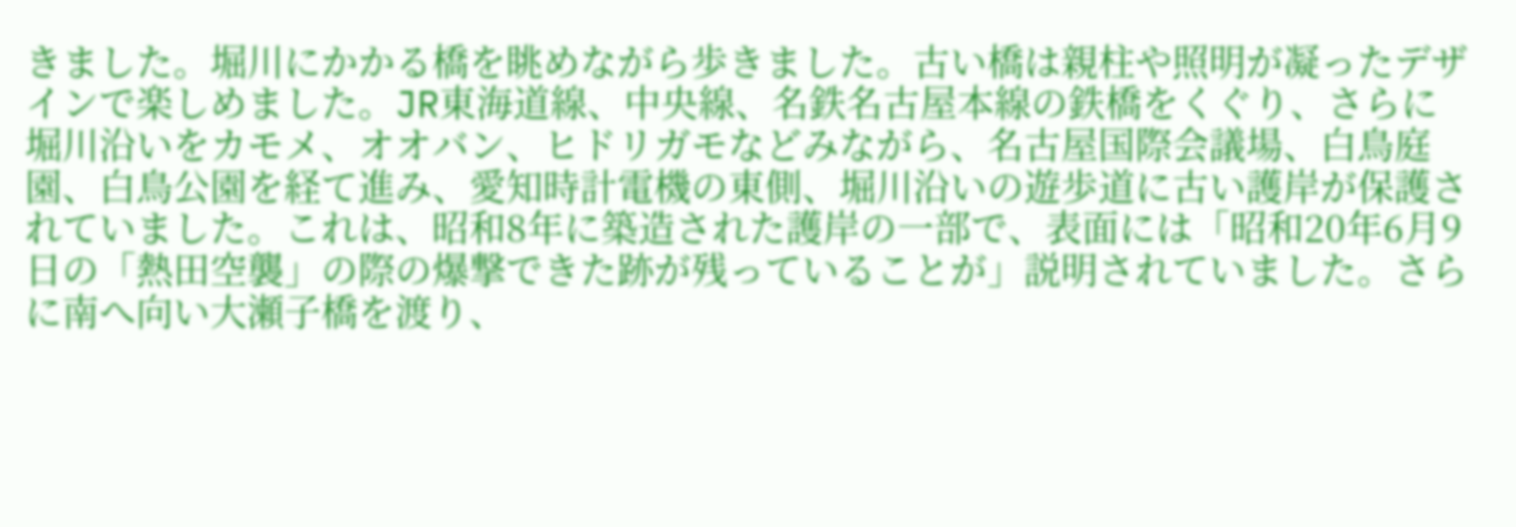きました。堀川にかかる橋を眺めながら歩きました。古い橋は親柱や照明が凝ったデザインで楽しめました。JR東海道線、中央線、名鉄名古屋本線の鉄橋をくぐり、さらに堀川沿いをカモメ、オオバン、ヒドリガモなどみながら、名古屋国際会議場、白鳥庭園、白鳥公園を経て進み、愛知時計電機の東側、堀川沿いの遊歩道に古い護岸が保護されていました。これは、昭和8年に築造された護岸の一部で、表面には「昭和20年6月9日の「熱田空襲」の際の爆撃できた跡が残っていることが」説明されていました。さらに南へ向い大瀬子橋を渡り、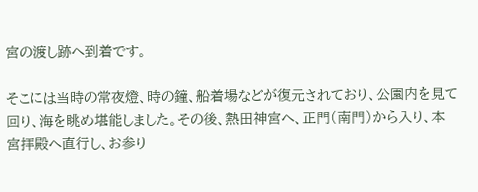宮の渡し跡へ到着です。

そこには当時の常夜燈、時の鐘、船着場などが復元されており、公園内を見て回り、海を眺め堪能しました。その後、熱田神宮へ、正門(南門)から入り、本宮拝殿へ直行し、お参り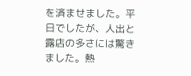を済ませました。平日でしたが、人出と露店の多さには驚きました。熱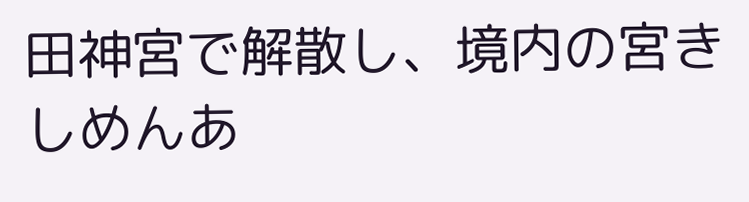田神宮で解散し、境内の宮きしめんあ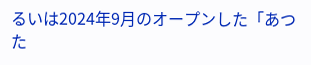るいは2024年9月のオープンした「あつた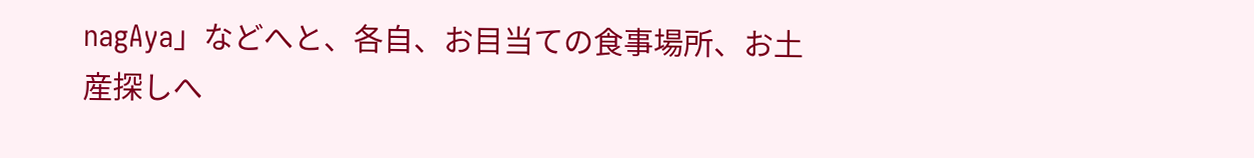nagAya」などへと、各自、お目当ての食事場所、お土産探しへ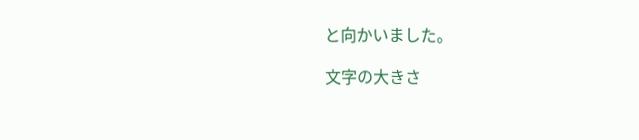と向かいました。

文字の大きさ